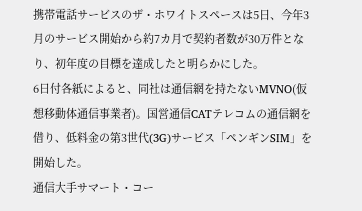携帯電話サービスのザ・ホワイトスペースは5日、今年3月のサービス開始から約7カ月で契約者数が30万件となり、初年度の目標を達成したと明らかにした。
6日付各紙によると、同社は通信網を持たないMVNO(仮想移動体通信事業者)。国営通信CATテレコムの通信網を借り、低料金の第3世代(3G)サービス「ペンギンSIM」を開始した。
通信大手サマート・コー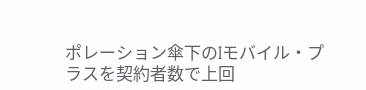ポレーション傘下のIモバイル・プラスを契約者数で上回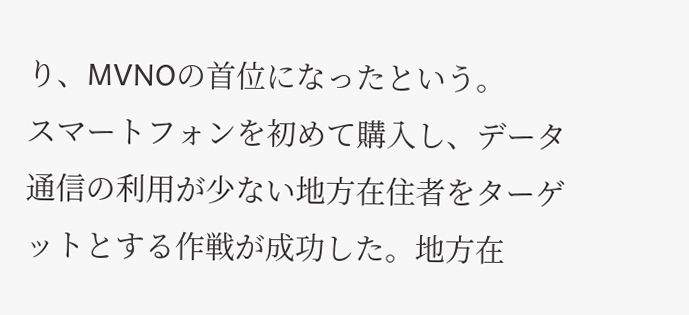り、MVNOの首位になったという。
スマートフォンを初めて購入し、データ通信の利用が少ない地方在住者をターゲットとする作戦が成功した。地方在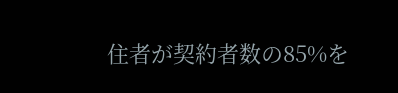住者が契約者数の85%を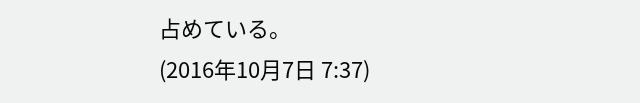占めている。
(2016年10月7日 7:37)